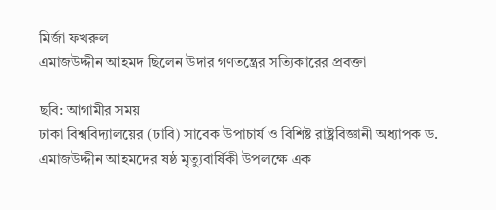মির্জা ফখরুল
এমাজউদ্দীন আহমদ ছিলেন উদার গণতন্ত্রের সত্যিকারের প্রবক্তা

ছবি: আগামীর সময়
ঢাকা বিশ্ববিদ্যালয়ের (ঢাবি) সাবেক উপাচার্য ও বিশিষ্ট রাষ্ট্রবিজ্ঞানী অধ্যাপক ড. এমাজউদ্দীন আহমদের ষষ্ঠ মৃত্যুবার্ষিকী উপলক্ষে এক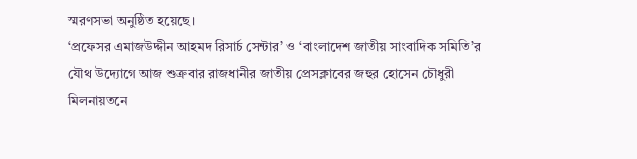স্মরণসভা অনুষ্ঠিত হয়েছে।
‘প্রফেসর এমাজউদ্দীন আহমদ রিসার্চ সেন্টার’ ও ‘বাংলাদেশ জাতীয় সাংবাদিক সমিতি’র যৌথ উদ্যোগে আজ শুক্রবার রাজধানীর জাতীয় প্রেসক্লাবের জহুর হোসেন চৌধুরী মিলনায়তনে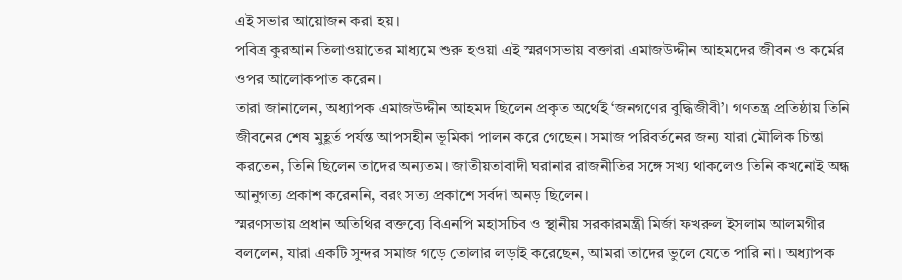এই সভার আয়োজন করা হয়।
পবিত্র কুরআন তিলাওয়াতের মাধ্যমে শুরু হওয়া এই স্মরণসভায় বক্তারা এমাজউদ্দীন আহমদের জীবন ও কর্মের ওপর আলোকপাত করেন।
তারা জানালেন, অধ্যাপক এমাজউদ্দীন আহমদ ছিলেন প্রকৃত অর্থেই ‘জনগণের বুদ্ধিজীবী’। গণতন্ত্র প্রতিষ্ঠায় তিনি জীবনের শেষ মুহূর্ত পর্যন্ত আপসহীন ভূমিকা পালন করে গেছেন। সমাজ পরিবর্তনের জন্য যারা মৌলিক চিন্তা করতেন, তিনি ছিলেন তাদের অন্যতম। জাতীয়তাবাদী ঘরানার রাজনীতির সঙ্গে সখ্য থাকলেও তিনি কখনোই অন্ধ আনুগত্য প্রকাশ করেননি, বরং সত্য প্রকাশে সর্বদা অনড় ছিলেন।
স্মরণসভায় প্রধান অতিথির বক্তব্যে বিএনপি মহাসচিব ও স্থানীয় সরকারমন্ত্রী মির্জা ফখরুল ইসলাম আলমগীর বললেন, যারা একটি সুন্দর সমাজ গড়ে তোলার লড়াই করেছেন, আমরা তাদের ভুলে যেতে পারি না। অধ্যাপক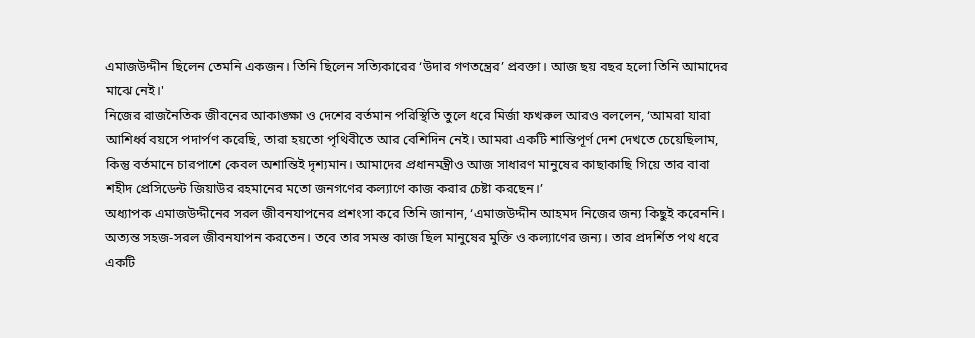এমাজউদ্দীন ছিলেন তেমনি একজন। তিনি ছিলেন সত্যিকারের ‘উদার গণতন্ত্রের’ প্রবক্তা। আজ ছয় বছর হলো তিনি আমাদের মাঝে নেই।'
নিজের রাজনৈতিক জীবনের আকাঙ্ক্ষা ও দেশের বর্তমান পরিস্থিতি তুলে ধরে মির্জা ফখরুল আরও বললেন, ‘আমরা যারা আশির্ধ্ব বয়সে পদার্পণ করেছি, তারা হয়তো পৃথিবীতে আর বেশিদিন নেই। আমরা একটি শান্তিপূর্ণ দেশ দেখতে চেয়েছিলাম, কিন্তু বর্তমানে চারপাশে কেবল অশান্তিই দৃশ্যমান। আমাদের প্রধানমন্ত্রীও আজ সাধারণ মানুষের কাছাকাছি গিয়ে তার বাবা শহীদ প্রেসিডেন্ট জিয়াউর রহমানের মতো জনগণের কল্যাণে কাজ করার চেষ্টা করছেন।’
অধ্যাপক এমাজউদ্দীনের সরল জীবনযাপনের প্রশংসা করে তিনি জানান, ‘এমাজউদ্দীন আহমদ নিজের জন্য কিছুই করেননি। অত্যন্ত সহজ-সরল জীবনযাপন করতেন। তবে তার সমস্ত কাজ ছিল মানুষের মুক্তি ও কল্যাণের জন্য। তার প্রদর্শিত পথ ধরে একটি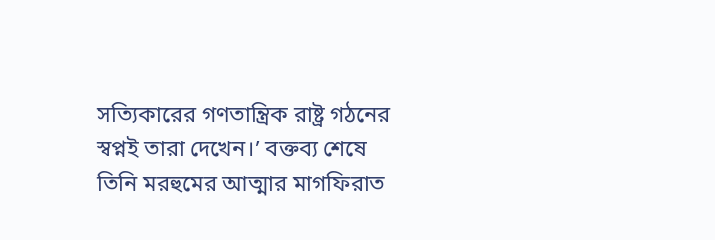সত্যিকারের গণতান্ত্রিক রাষ্ট্র গঠনের স্বপ্নই তারা দেখেন।’ বক্তব্য শেষে তিনি মরহুমের আত্মার মাগফিরাত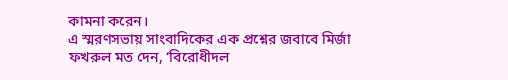কামনা করেন।
এ স্মরণসভায় সাংবাদিকের এক প্রশ্নের জবাবে মির্জা ফখরুল মত দেন, ‘বিরোধীদল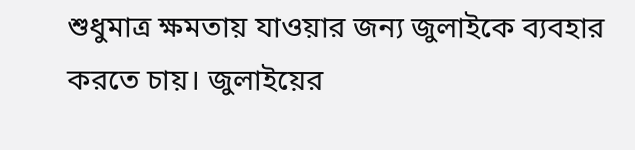শুধুমাত্র ক্ষমতায় যাওয়ার জন্য জুলাইকে ব্যবহার করতে চায়। জুলাইয়ের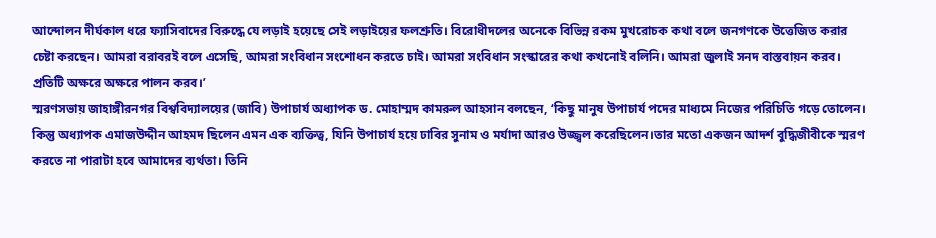আন্দোলন দীর্ঘকাল ধরে ফ্যাসিবাদের বিরুদ্ধে যে লড়াই হয়েছে সেই লড়াইয়ের ফলশ্রুতি। বিরোধীদলের অনেকে বিভিন্ন রকম মুখরোচক কথা বলে জনগণকে উত্তেজিত করার চেষ্টা করছেন। আমরা বরাবরই বলে এসেছি, আমরা সংবিধান সংশোধন করতে চাই। আমরা সংবিধান সংস্কারের কথা কখনোই বলিনি। আমরা জুলাই সনদ বাস্তবায়ন করব। প্রতিটি অক্ষরে অক্ষরে পালন করব।’
স্মরণসভায় জাহাঙ্গীরনগর বিশ্ববিদ্যালয়ের (জাবি) উপাচার্য অধ্যাপক ড. মোহাম্মদ কামরুল আহসান বলছেন, ‘কিছু মানুষ উপাচার্য পদের মাধ্যমে নিজের পরিচিতি গড়ে তোলেন। কিন্তু অধ্যাপক এমাজউদ্দীন আহমদ ছিলেন এমন এক ব্যক্তিত্ব, যিনি উপাচার্য হয়ে ঢাবির সুনাম ও মর্যাদা আরও উজ্জ্বল করেছিলেন।তার মতো একজন আদর্শ বুদ্ধিজীবীকে স্মরণ করতে না পারাটা হবে আমাদের ব্যর্থতা। তিনি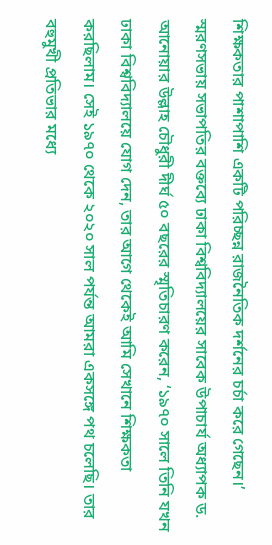শিক্ষকতার পাশাপাশি একটি পরিচ্ছন্ন রাজনৈতিক দর্শনের চর্চা করে গেছেন।’
স্মরণসভায় সভাপতির বক্তব্যে ঢাকা বিশ্ববিদ্যালয়ের সাবেক উপাচার্য অধ্যাপক ড. আনোয়ার উল্লাহ চৌধুরী দীর্ঘ ৫০ বছরের স্মৃতিচারণ করেন, ‘১৯৭০ সালে তিনি যখন ঢাকা বিশ্ববিদ্যালয়ে যোগ দেন, তার আগে থেকেই আমি সেখানে শিক্ষকতা করছিলাম। সেই ১৯৭০ থেকে ২০২০ সাল পর্যন্ত আমরা একসঙ্গে পথ চলেছি। তার বহুমুখী প্রতিভার মধ্যে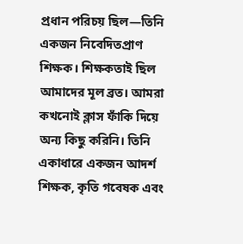প্রধান পরিচয় ছিল—তিনি একজন নিবেদিতপ্রাণ শিক্ষক। শিক্ষকতাই ছিল আমাদের মূল ব্রত। আমরা কখনোই ক্লাস ফাঁকি দিয়ে অন্য কিছু করিনি। তিনি একাধারে একজন আদর্শ শিক্ষক, কৃতি গবেষক এবং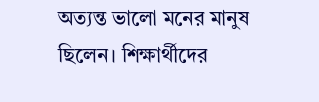অত্যন্ত ভালো মনের মানুষ ছিলেন। শিক্ষার্থীদের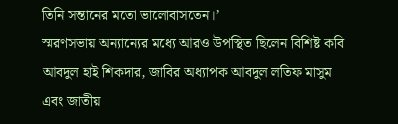তিনি সন্তানের মতো ভালোবাসতেন।’
স্মরণসভায় অন্যান্যের মধ্যে আরও উপস্থিত ছিলেন বিশিষ্ট কবি আবদুল হাই শিকদার, জাবির অধ্যাপক আবদুল লতিফ মাসুম এবং জাতীয়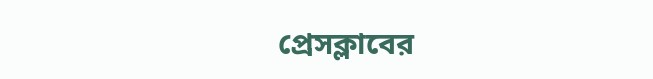প্রেসক্লাবের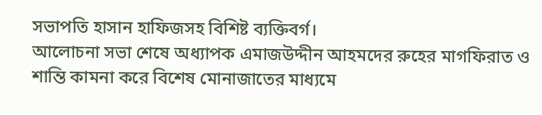সভাপতি হাসান হাফিজসহ বিশিষ্ট ব্যক্তিবর্গ।
আলোচনা সভা শেষে অধ্যাপক এমাজউদ্দীন আহমদের রুহের মাগফিরাত ও শান্তি কামনা করে বিশেষ মোনাজাতের মাধ্যমে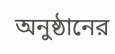অনুষ্ঠানের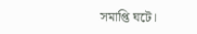সমাপ্তি ঘটে।